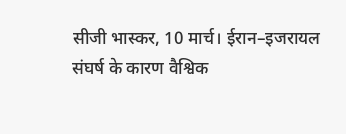सीजी भास्कर, 10 मार्च। ईरान–इजरायल संघर्ष के कारण वैश्विक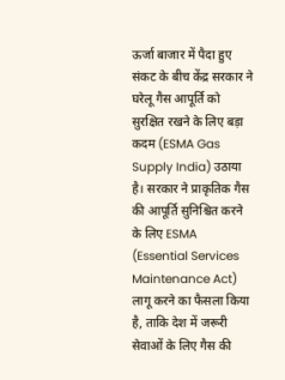ऊर्जा बाजार में पैदा हुए संकट के बीच केंद्र सरकार ने घरेलू गैस आपूर्ति को सुरक्षित रखने के लिए बड़ा कदम (ESMA Gas Supply India) उठाया है। सरकार ने प्राकृतिक गैस की आपूर्ति सुनिश्चित करने के लिए ESMA (Essential Services Maintenance Act) लागू करने का फैसला किया है, ताकि देश में जरूरी सेवाओं के लिए गैस की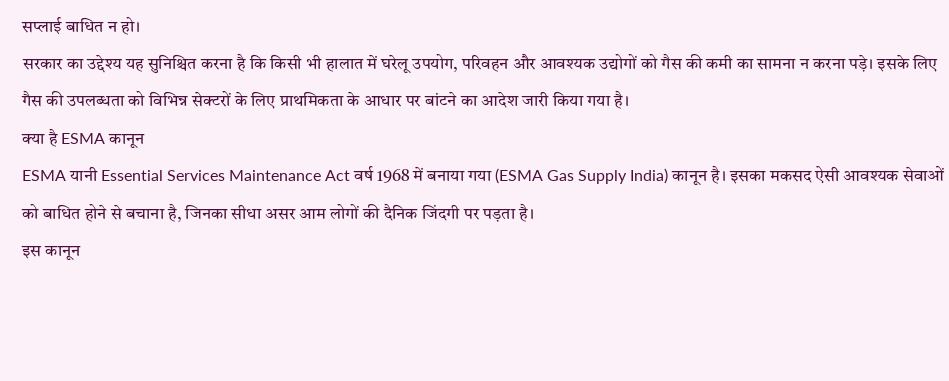सप्लाई बाधित न हो।
सरकार का उद्देश्य यह सुनिश्चित करना है कि किसी भी हालात में घरेलू उपयोग, परिवहन और आवश्यक उद्योगों को गैस की कमी का सामना न करना पड़े। इसके लिए गैस की उपलब्धता को विभिन्न सेक्टरों के लिए प्राथमिकता के आधार पर बांटने का आदेश जारी किया गया है।
क्या है ESMA कानून
ESMA यानी Essential Services Maintenance Act वर्ष 1968 में बनाया गया (ESMA Gas Supply India) कानून है। इसका मकसद ऐसी आवश्यक सेवाओं को बाधित होने से बचाना है, जिनका सीधा असर आम लोगों की दैनिक जिंदगी पर पड़ता है।
इस कानून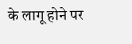के लागू होने पर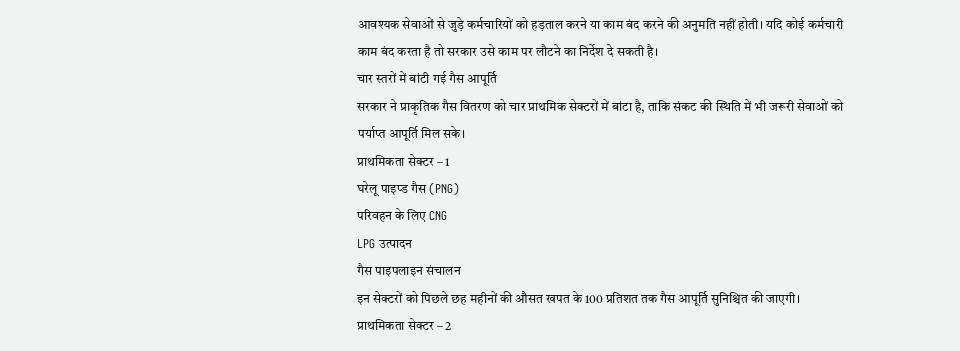आवश्यक सेवाओं से जुड़े कर्मचारियों को हड़ताल करने या काम बंद करने की अनुमति नहीं होती। यदि कोई कर्मचारी काम बंद करता है तो सरकार उसे काम पर लौटने का निर्देश दे सकती है।
चार स्तरों में बांटी गई गैस आपूर्ति
सरकार ने प्राकृतिक गैस वितरण को चार प्राथमिक सेक्टरों में बांटा है, ताकि संकट की स्थिति में भी जरूरी सेवाओं को पर्याप्त आपूर्ति मिल सके।
प्राथमिकता सेक्टर – 1
घरेलू पाइप्ड गैस (PNG)
परिवहन के लिए CNG
LPG उत्पादन
गैस पाइपलाइन संचालन
इन सेक्टरों को पिछले छह महीनों की औसत खपत के 100 प्रतिशत तक गैस आपूर्ति सुनिश्चित की जाएगी।
प्राथमिकता सेक्टर – 2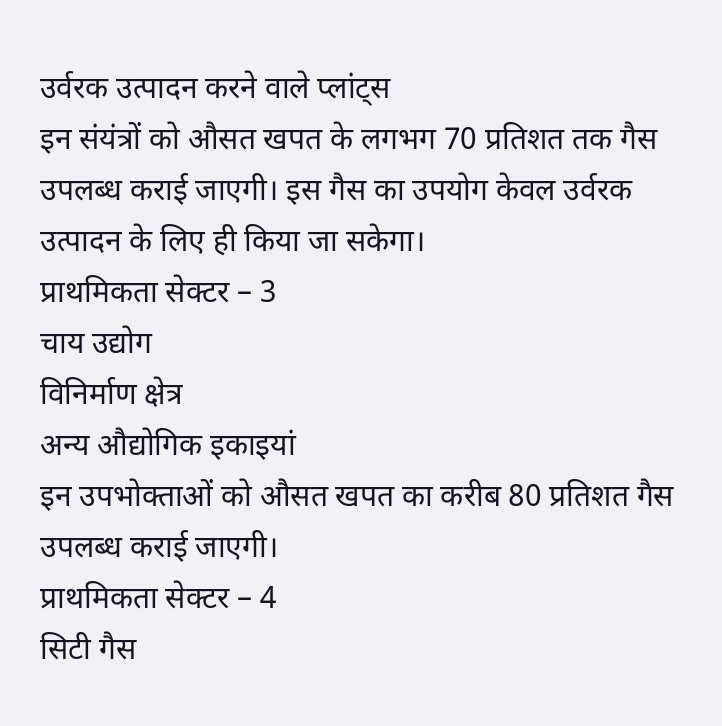उर्वरक उत्पादन करने वाले प्लांट्स
इन संयंत्रों को औसत खपत के लगभग 70 प्रतिशत तक गैस उपलब्ध कराई जाएगी। इस गैस का उपयोग केवल उर्वरक उत्पादन के लिए ही किया जा सकेगा।
प्राथमिकता सेक्टर – 3
चाय उद्योग
विनिर्माण क्षेत्र
अन्य औद्योगिक इकाइयां
इन उपभोक्ताओं को औसत खपत का करीब 80 प्रतिशत गैस उपलब्ध कराई जाएगी।
प्राथमिकता सेक्टर – 4
सिटी गैस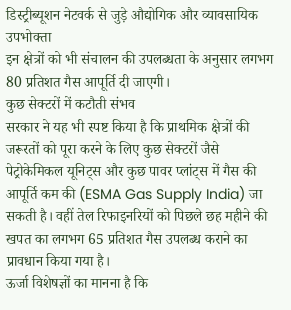डिस्ट्रीब्यूशन नेटवर्क से जुड़े औद्योगिक और व्यावसायिक उपभोक्ता
इन क्षेत्रों को भी संचालन की उपलब्धता के अनुसार लगभग 80 प्रतिशत गैस आपूर्ति दी जाएगी।
कुछ सेक्टरों में कटौती संभव
सरकार ने यह भी स्पष्ट किया है कि प्राथमिक क्षेत्रों की जरूरतों को पूरा करने के लिए कुछ सेक्टरों जैसे पेट्रोकेमिकल यूनिट्स और कुछ पावर प्लांट्स में गैस की आपूर्ति कम की (ESMA Gas Supply India) जा सकती है। वहीं तेल रिफाइनरियों को पिछले छह महीने की खपत का लगभग 65 प्रतिशत गैस उपलब्ध कराने का प्रावधान किया गया है।
ऊर्जा विशेषज्ञों का मानना है कि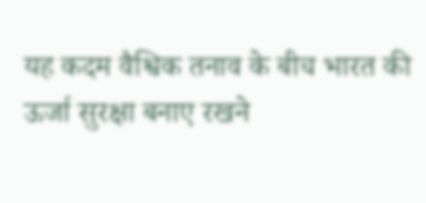यह कदम वैश्विक तनाव के बीच भारत की ऊर्जा सुरक्षा बनाए रखने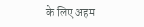के लिए अहम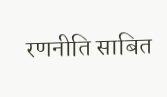रणनीति साबित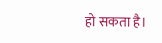हो सकता है।